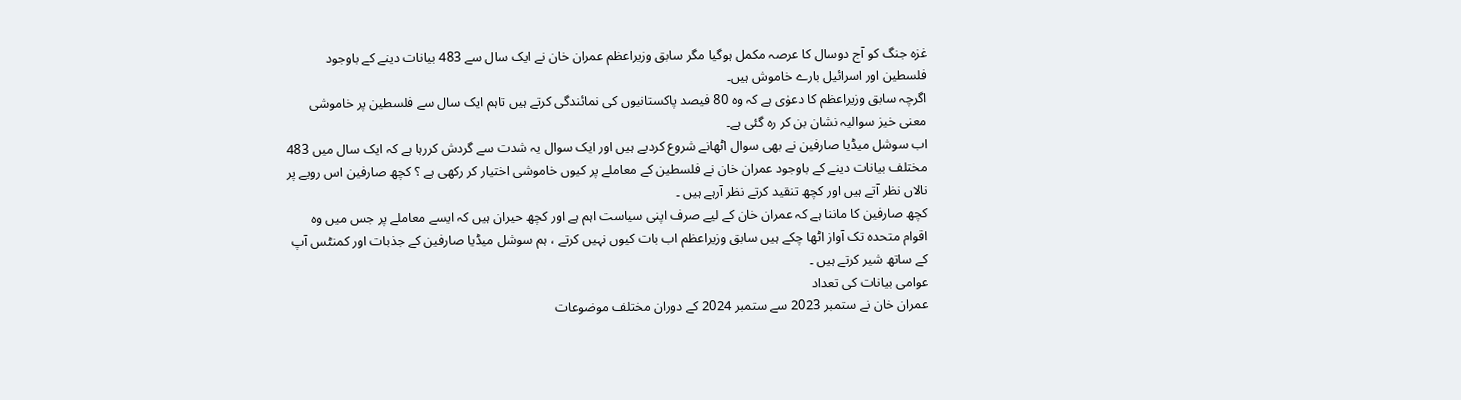غزہ جنگ کو آج دوسال کا عرصہ مکمل ہوگیا مگر سابق وزیراعظم عمران خان نے ایک سال سے 483 بیانات دینے کے باوجود فلسطین اور اسرائیل بارے خاموش ہیں۔
اگرچہ سابق وزیراعظم کا دعوٰی ہے کہ وہ 80 فیصد پاکستانیوں کی نمائندگی کرتے ہیں تاہم ایک سال سے فلسطین پر خاموشی معنی خیز سوالیہ نشان بن کر رہ گئی ہے۔
اب سوشل میڈیا صارفین نے بھی سوال اٹھانے شروع کردیے ہیں اور ایک سوال یہ شدت سے گردش کررہا ہے کہ ایک سال میں 483 مختلف بیانات دینے کے باوجود عمران خان نے فلسطین کے معاملے پر کیوں خاموشی اختیار کر رکھی ہے ؟ کچھ صارفین اس رویے پر نالاں نظر آتے ہیں اور کچھ تنقید کرتے نظر آرہے ہیں ۔
کچھ صارفین کا ماننا ہے کہ عمران خان کے لیے صرف اپنی سیاست اہم ہے اور کچھ حیران ہیں کہ ایسے معاملے پر جس میں وہ اقوام متحدہ تک آواز اٹھا چکے ہیں سابق وزیراعظم اب بات کیوں نہیں کرتے ، ہم سوشل میڈیا صارفین کے جذبات اور کمنٹس آپ کے ساتھ شیر کرتے ہیں ۔
عوامی بیانات کی تعداد
عمران خان نے ستمبر 2023 سے ستمبر 2024 کے دوران مختلف موضوعات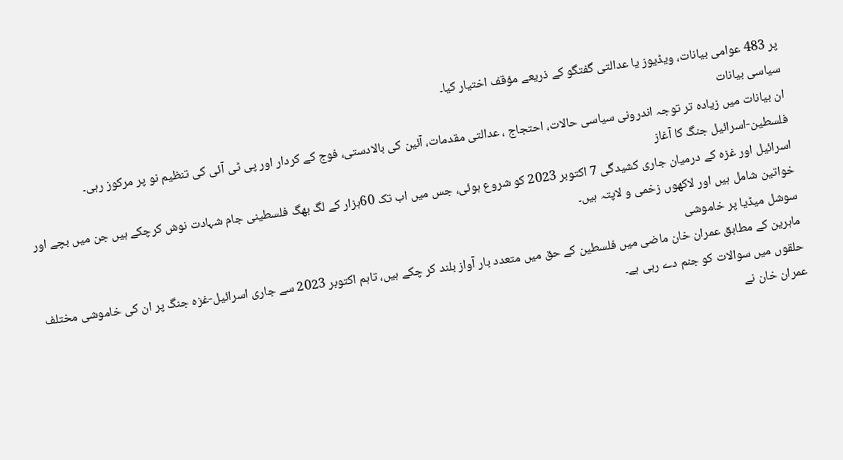پر 483 عوامی بیانات، ویڈیوز یا عدالتی گفتگو کے ذریعے مؤقف اختیار کیا۔
سیاسی بیانات
ان بیانات میں زیادہ تر توجہ اندرونی سیاسی حالات، احتجاج ، عدالتی مقدمات، آئین کی بالادستی، فوج کے کردار اور پی ٹی آئی کی تنظیم نو پر مرکوز رہی۔
فلسطین-اسرائیل جنگ کا آغاز
اسرائیل اور غزہ کے درمیان جاری کشیدگی 7 اکتوبر 2023 کو شروع ہوئی، جس میں اب تک 60ہزار کے لگ بھگ فلسطینی جام شہادت نوش کرچکے ہیں جن میں بچے اور خواتین شامل ہیں اور لاکھوں زخمی و لاپتہ ہیں۔
سوشل میڈیا پر خاموشی
ماہرین کے مطابق عمران خان ماضی میں فلسطین کے حق میں متعدد بار آواز بلند کر چکے ہیں، تاہم اکتوبر 2023 سے جاری اسرائیل-غزہ جنگ پر ان کی خاموشی مختلف حلقوں میں سوالات کو جنم دے رہی ہے۔
عمران خان نے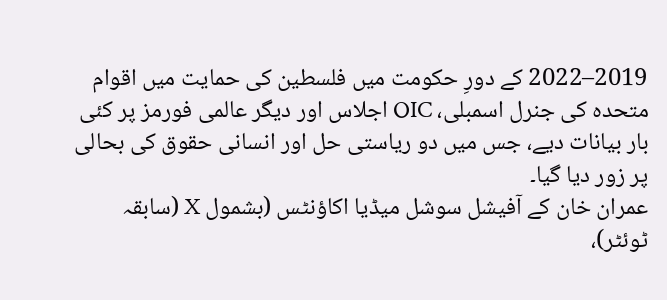2019–2022 کے دورِ حکومت میں فلسطین کی حمایت میں اقوام متحدہ کی جنرل اسمبلی، OIC اجلاس اور دیگر عالمی فورمز پر کئی بار بیانات دیے، جس میں دو ریاستی حل اور انسانی حقوق کی بحالی پر زور دیا گیا۔
عمران خان کے آفیشل سوشل میڈیا اکاؤنٹس (بشمول X (سابقہ ٹوئٹر)،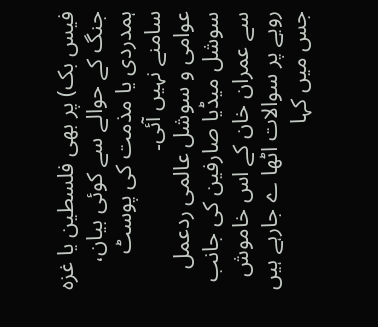فیس بک) پر بھی فلسطین یا غزہ جنگ کے حوالے سے کوئی بیان، ہمدردی یا مذمت کی پوسٹ سامنے نہیں آئی۔
عوامی و سوشل عالمی ردعمل
سوشل میڈیا صارفین کی جانب سے عمران خان کے اس خاموش رویے پر سوالات اٹھا ے جارہے ہیں جس میں کہا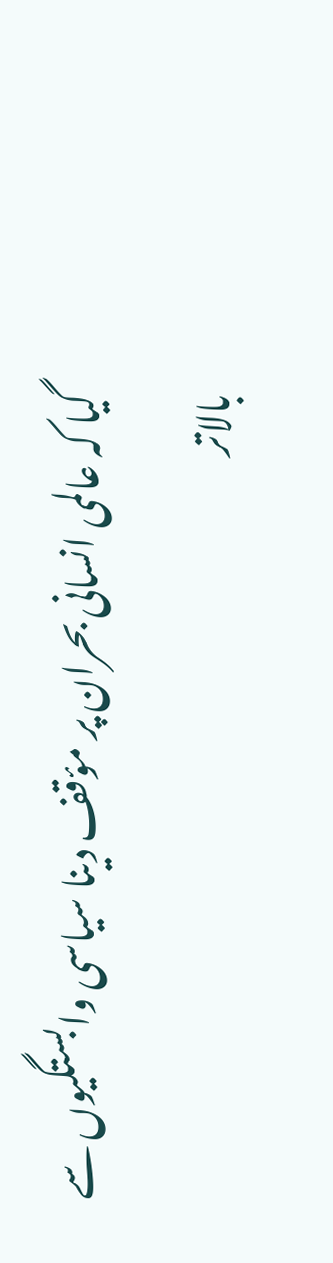گیا کہ عالمی انسانی بحران پر مؤقف دینا سیاسی وابستگیوں سے بالاتر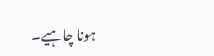ہونا چاہیے۔